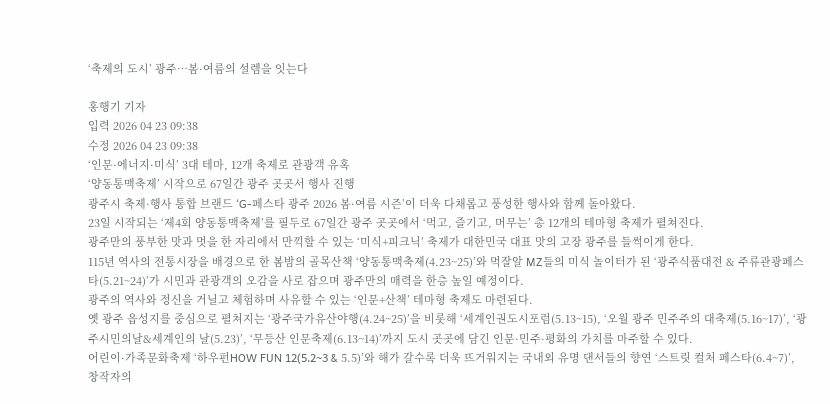‘축제의 도시’ 광주…봄·여름의 설렘을 잇는다

홍행기 기자
입력 2026 04 23 09:38
수정 2026 04 23 09:38
‘인문·에너지·미식’ 3대 테마, 12개 축제로 관광객 유혹
‘양동통맥축제’ 시작으로 67일간 광주 곳곳서 행사 진행
광주시 축제·행사 통합 브랜드 ‘G-페스타 광주 2026 봄·여름 시즌’이 더욱 다채롭고 풍성한 행사와 함께 돌아왔다.
23일 시작되는 ‘제4회 양동통맥축제’를 필두로 67일간 광주 곳곳에서 ‘먹고, 즐기고, 머무는’ 총 12개의 테마형 축제가 펼쳐진다.
광주만의 풍부한 맛과 멋을 한 자리에서 만끽할 수 있는 ‘미식+피크닉’ 축제가 대한민국 대표 맛의 고장 광주를 들썩이게 한다.
115년 역사의 전통시장을 배경으로 한 봄밤의 골목산책 ‘양동통맥축제(4.23~25)’와 먹잘알 MZ들의 미식 놀이터가 된 ‘광주식품대전 & 주류관광페스타(5.21~24)’가 시민과 관광객의 오감을 사로 잡으며 광주만의 매력을 한층 높일 예정이다.
광주의 역사와 정신을 거닐고 체험하며 사유할 수 있는 ‘인문+산책’ 테마형 축제도 마련된다.
옛 광주 읍성지를 중심으로 펼쳐지는 ‘광주국가유산야행(4.24~25)’을 비롯해 ‘세계인권도시포럼(5.13~15), ‘오월 광주 민주주의 대축제(5.16~17)’, ‘광주시민의날&세계인의 날(5.23)’, ‘무등산 인문축제(6.13~14)’까지 도시 곳곳에 담긴 인문·민주·평화의 가치를 마주할 수 있다.
어린이·가족문화축제 ‘하우펀HOW FUN 12(5.2~3 & 5.5)’와 해가 갈수록 더욱 뜨거워지는 국내외 유명 댄서들의 향연 ‘스트릿 컬처 페스타(6.4~7)’, 창작자의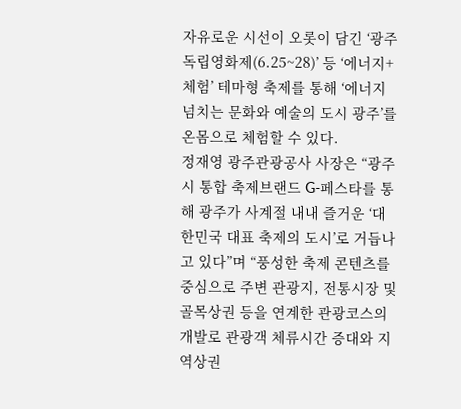자유로운 시선이 오롯이 담긴 ‘광주독립영화제(6.25~28)’ 등 ‘에너지+체험’ 테마형 축제를 통해 ‘에너지 넘치는 문화와 예술의 도시 광주’를 온몸으로 체험할 수 있다.
정재영 광주관광공사 사장은 “광주시 통합 축제브랜드 G-페스타를 통해 광주가 사계절 내내 즐거운 ‘대한민국 대표 축제의 도시’로 거듭나고 있다”며 “풍성한 축제 콘텐츠를 중심으로 주변 관광지, 전통시장 및 골목상권 등을 연계한 관광코스의 개발로 관광객 체류시간 증대와 지역상권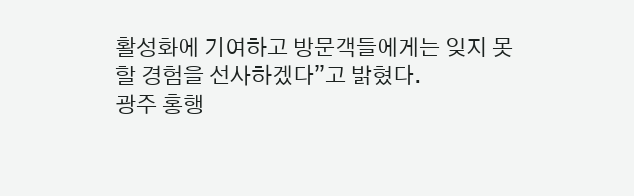활성화에 기여하고 방문객들에게는 잊지 못할 경험을 선사하겠다”고 밝혔다.
광주 홍행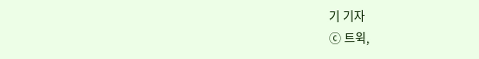기 기자
ⓒ 트윅,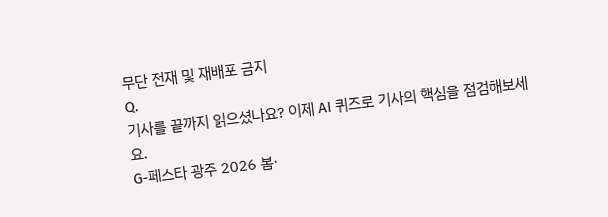무단 전재 및 재배포 금지
Q.
기사를 끝까지 읽으셨나요? 이제 AI 퀴즈로 기사의 핵심을 점검해보세요.
G-페스타 광주 2026 봄·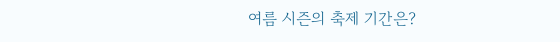여름 시즌의 축제 기간은?